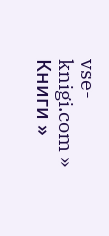vse-knigi.com » Книги »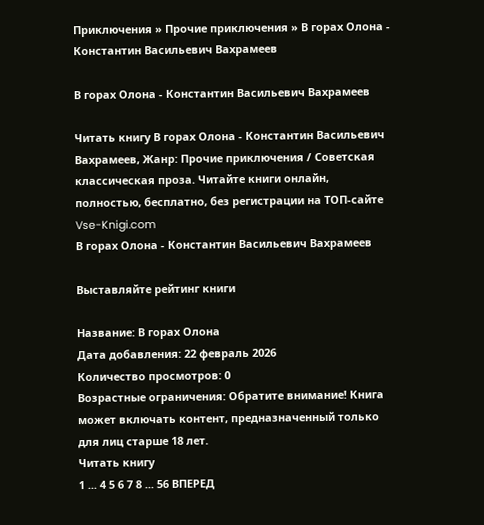Приключения » Прочие приключения » В горах Олона - Константин Васильевич Вахрамеев

В горах Олона - Константин Васильевич Вахрамеев

Читать книгу В горах Олона - Константин Васильевич Вахрамеев, Жанр: Прочие приключения / Советская классическая проза. Читайте книги онлайн, полностью, бесплатно, без регистрации на ТОП-сайте Vse-Knigi.com
В горах Олона - Константин Васильевич Вахрамеев

Выставляйте рейтинг книги

Название: В горах Олона
Дата добавления: 22 февраль 2026
Количество просмотров: 0
Возрастные ограничения: Обратите внимание! Книга может включать контент, предназначенный только для лиц старше 18 лет.
Читать книгу
1 ... 4 5 6 7 8 ... 56 ВПЕРЕД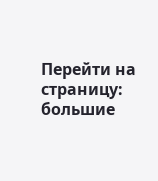Перейти на страницу:
большие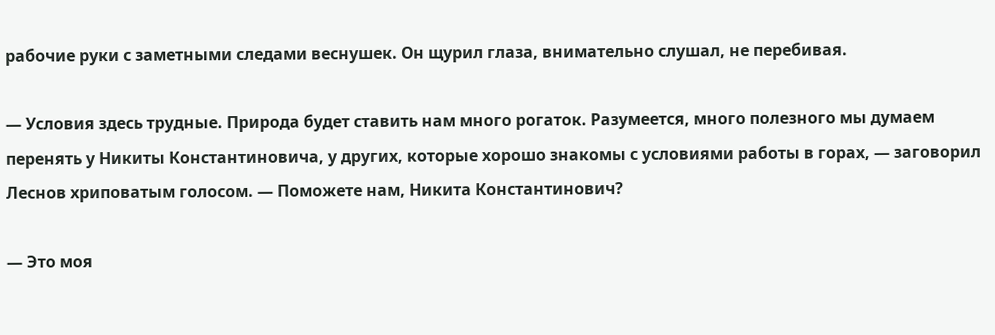рабочие руки с заметными следами веснушек. Он щурил глаза, внимательно слушал, не перебивая.

— Условия здесь трудные. Природа будет ставить нам много рогаток. Разумеется, много полезного мы думаем перенять у Никиты Константиновича, у других, которые хорошо знакомы с условиями работы в горах, — заговорил Леснов хриповатым голосом. — Поможете нам, Никита Константинович?

— Это моя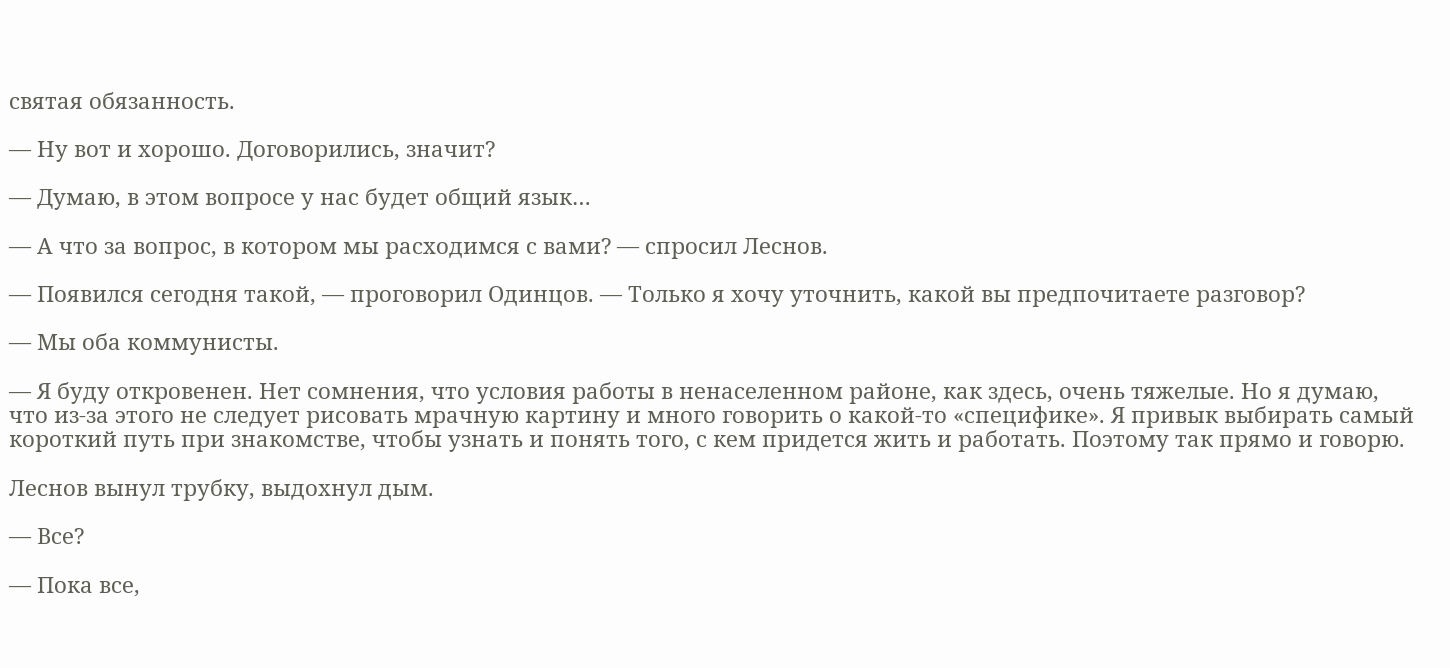святая обязанность.

— Ну вот и хорошо. Договорились, значит?

— Думаю, в этом вопросе у нас будет общий язык…

— А что за вопрос, в котором мы расходимся с вами? — спросил Леснов.

— Появился сегодня такой, — проговорил Одинцов. — Только я хочу уточнить, какой вы предпочитаете разговор?

— Мы оба коммунисты.

— Я буду откровенен. Нет сомнения, что условия работы в ненаселенном районе, как здесь, очень тяжелые. Но я думаю, что из-за этого не следует рисовать мрачную картину и много говорить о какой-то «специфике». Я привык выбирать самый короткий путь при знакомстве, чтобы узнать и понять того, с кем придется жить и работать. Поэтому так прямо и говорю.

Леснов вынул трубку, выдохнул дым.

— Все?

— Пока все,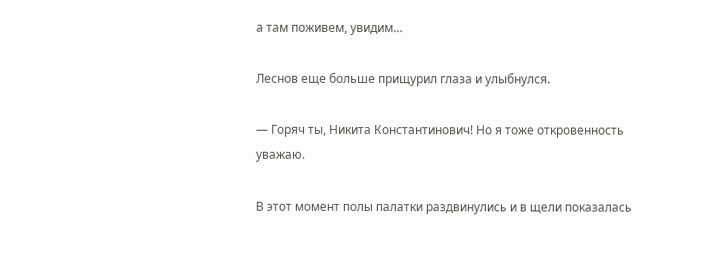а там поживем, увидим…

Леснов еще больше прищурил глаза и улыбнулся.

— Горяч ты, Никита Константинович! Но я тоже откровенность уважаю.

В этот момент полы палатки раздвинулись и в щели показалась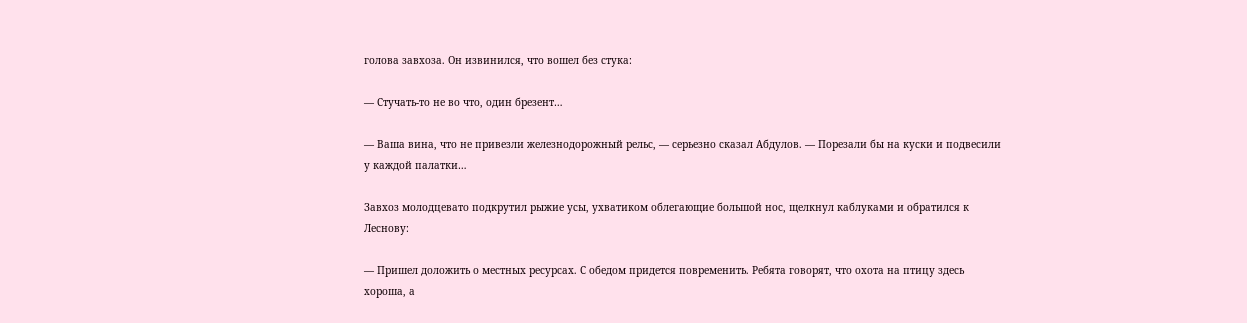голова завхоза. Он извинился, что вошел без стука:

— Стучать-то не во что, один брезент…

— Ваша вина, что не привезли железнодорожный рельс, — серьезно сказал Абдулов. — Порезали бы на куски и подвесили у каждой палатки…

Завхоз молодцевато подкрутил рыжие усы, ухватиком облегающие большой нос, щелкнул каблуками и обратился к Леснову:

— Пришел доложить о местных ресурсах. С обедом придется повременить. Ребята говорят, что охота на птицу здесь хороша, а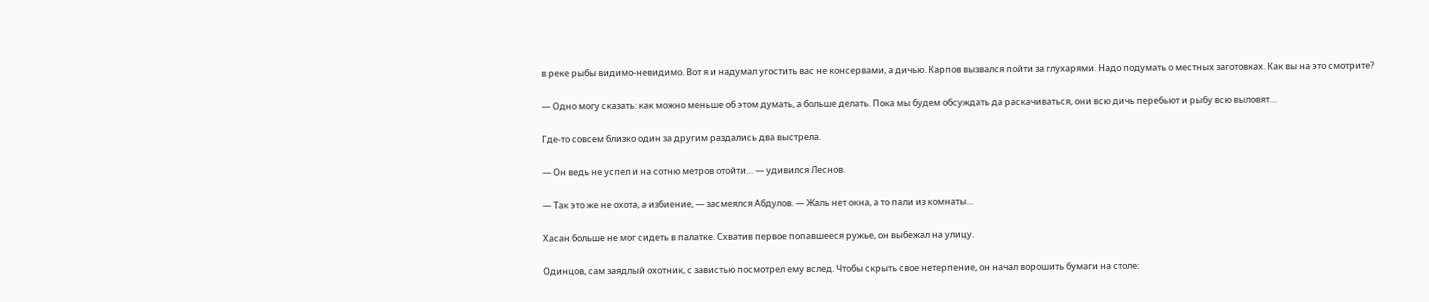в реке рыбы видимо-невидимо. Вот я и надумал угостить вас не консервами, а дичью. Карпов вызвался пойти за глухарями. Надо подумать о местных заготовках. Как вы на это смотрите?

— Одно могу сказать: как можно меньше об этом думать, а больше делать. Пока мы будем обсуждать да раскачиваться, они всю дичь перебьют и рыбу всю выловят…

Где-то совсем близко один за другим раздались два выстрела.

— Он ведь не успел и на сотню метров отойти… — удивился Леснов.

— Так это же не охота, а избиение, — засмеялся Абдулов. — Жаль нет окна, а то пали из комнаты…

Хасан больше не мог сидеть в палатке. Схватив первое попавшееся ружье, он выбежал на улицу.

Одинцов, сам заядлый охотник, с завистью посмотрел ему вслед. Чтобы скрыть свое нетерпение, он начал ворошить бумаги на столе: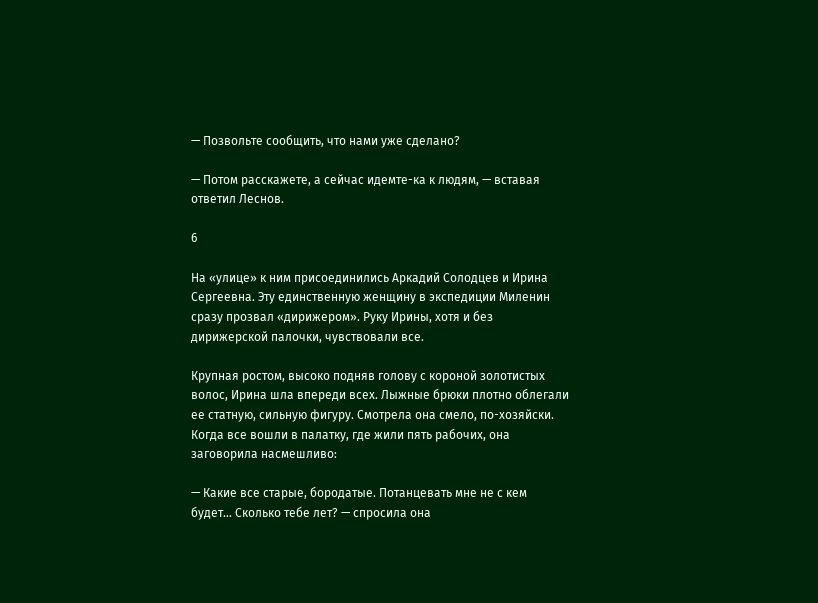— Позвольте сообщить, что нами уже сделано?

— Потом расскажете, а сейчас идемте-ка к людям, — вставая ответил Леснов.

6

На «улице» к ним присоединились Аркадий Солодцев и Ирина Сергеевна. Эту единственную женщину в экспедиции Миленин сразу прозвал «дирижером». Руку Ирины, хотя и без дирижерской палочки, чувствовали все.

Крупная ростом, высоко подняв голову с короной золотистых волос, Ирина шла впереди всех. Лыжные брюки плотно облегали ее статную, сильную фигуру. Смотрела она смело, по-хозяйски. Когда все вошли в палатку, где жили пять рабочих, она заговорила насмешливо:

— Какие все старые, бородатые. Потанцевать мне не с кем будет… Сколько тебе лет? — спросила она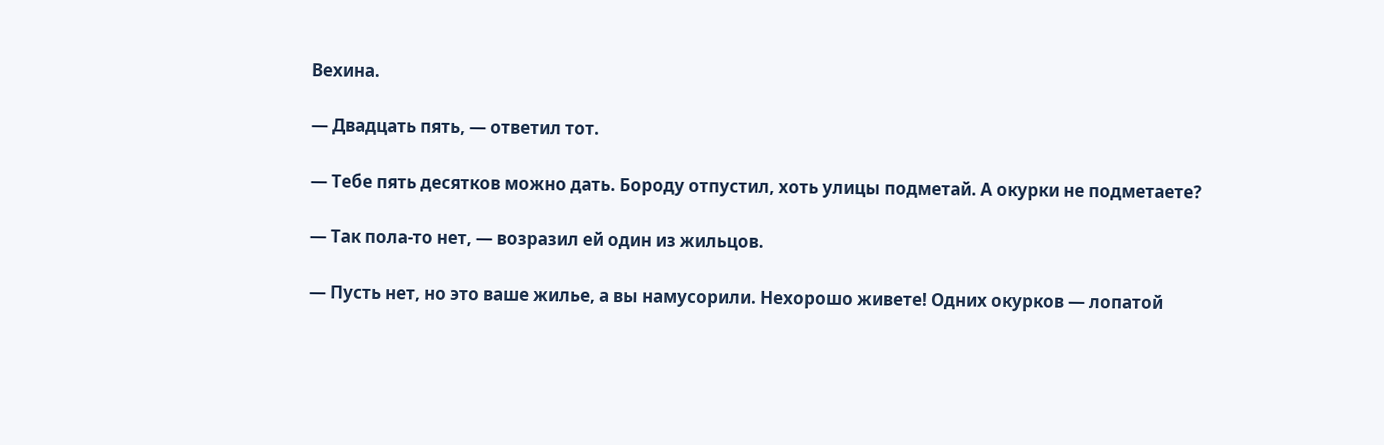Вехина.

— Двадцать пять, — ответил тот.

— Тебе пять десятков можно дать. Бороду отпустил, хоть улицы подметай. А окурки не подметаете?

— Так пола-то нет, — возразил ей один из жильцов.

— Пусть нет, но это ваше жилье, а вы намусорили. Нехорошо живете! Одних окурков — лопатой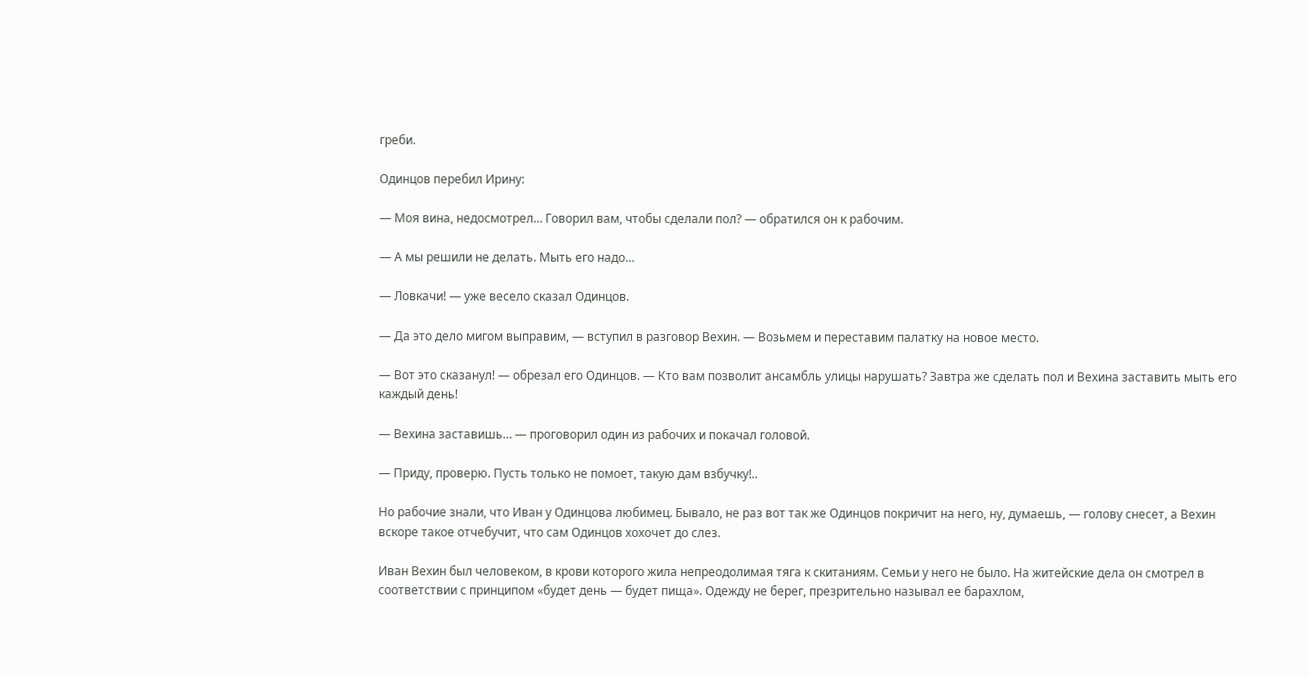греби.

Одинцов перебил Ирину:

— Моя вина, недосмотрел… Говорил вам, чтобы сделали пол? — обратился он к рабочим.

— А мы решили не делать. Мыть его надо…

— Ловкачи! — уже весело сказал Одинцов.

— Да это дело мигом выправим, — вступил в разговор Вехин. — Возьмем и переставим палатку на новое место.

— Вот это сказанул! — обрезал его Одинцов. — Кто вам позволит ансамбль улицы нарушать? Завтра же сделать пол и Вехина заставить мыть его каждый день!

— Вехина заставишь… — проговорил один из рабочих и покачал головой.

— Приду, проверю. Пусть только не помоет, такую дам взбучку!..

Но рабочие знали, что Иван у Одинцова любимец. Бывало, не раз вот так же Одинцов покричит на него, ну, думаешь, — голову снесет, а Вехин вскоре такое отчебучит, что сам Одинцов хохочет до слез.

Иван Вехин был человеком, в крови которого жила непреодолимая тяга к скитаниям. Семьи у него не было. На житейские дела он смотрел в соответствии с принципом «будет день — будет пища». Одежду не берег, презрительно называл ее барахлом,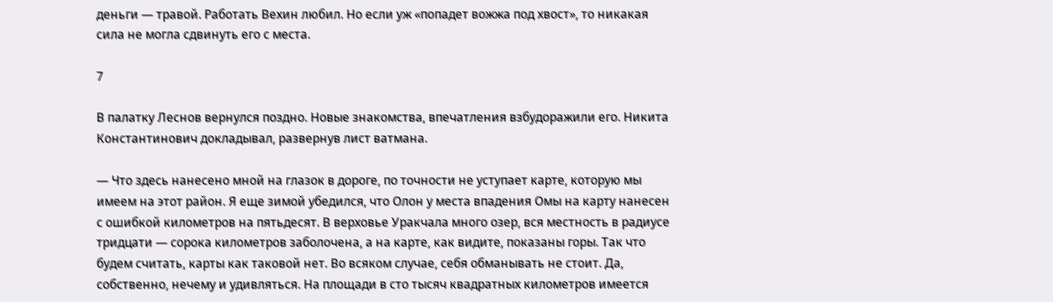деньги — травой. Работать Вехин любил. Но если уж «попадет вожжа под хвост», то никакая сила не могла сдвинуть его с места.

7

В палатку Леснов вернулся поздно. Новые знакомства, впечатления взбудоражили его. Никита Константинович докладывал, развернув лист ватмана.

— Что здесь нанесено мной на глазок в дороге, по точности не уступает карте, которую мы имеем на этот район. Я еще зимой убедился, что Олон у места впадения Омы на карту нанесен с ошибкой километров на пятьдесят. В верховье Уракчала много озер, вся местность в радиусе тридцати — сорока километров заболочена, а на карте, как видите, показаны горы. Так что будем считать, карты как таковой нет. Во всяком случае, себя обманывать не стоит. Да, собственно, нечему и удивляться. На площади в сто тысяч квадратных километров имеется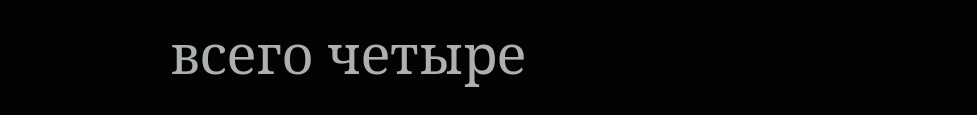всего четыре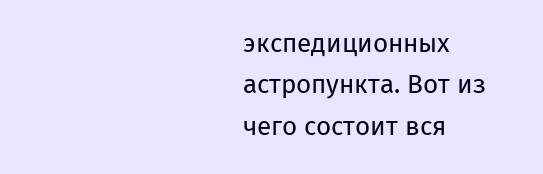экспедиционных астропункта. Вот из чего состоит вся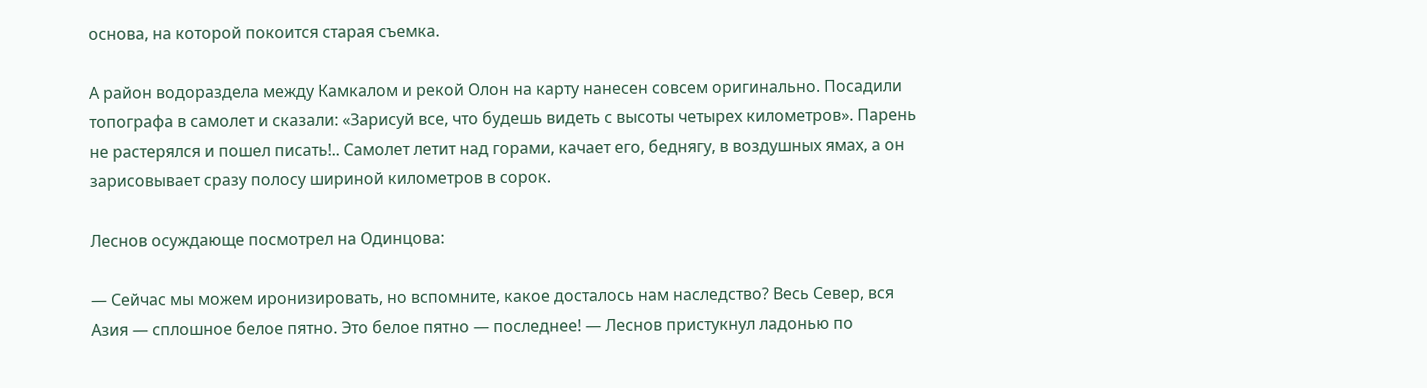основа, на которой покоится старая съемка.

А район водораздела между Камкалом и рекой Олон на карту нанесен совсем оригинально. Посадили топографа в самолет и сказали: «Зарисуй все, что будешь видеть с высоты четырех километров». Парень не растерялся и пошел писать!.. Самолет летит над горами, качает его, беднягу, в воздушных ямах, а он зарисовывает сразу полосу шириной километров в сорок.

Леснов осуждающе посмотрел на Одинцова:

— Сейчас мы можем иронизировать, но вспомните, какое досталось нам наследство? Весь Север, вся Азия — сплошное белое пятно. Это белое пятно — последнее! — Леснов пристукнул ладонью по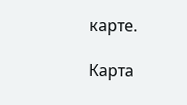карте.

Карта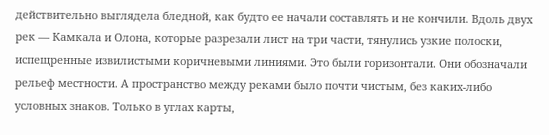действительно выглядела бледной, как будто ее начали составлять и не кончили. Вдоль двух рек — Камкала и Олона, которые разрезали лист на три части, тянулись узкие полоски, испещренные извилистыми коричневыми линиями. Это были горизонтали. Они обозначали рельеф местности. А пространство между реками было почти чистым, без каких-либо условных знаков. Только в углах карты,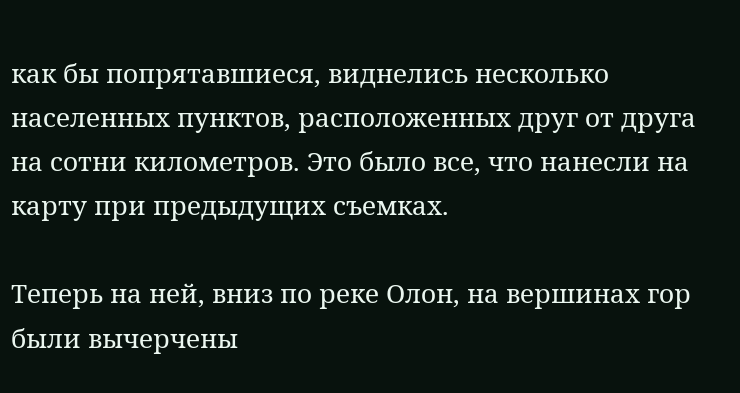как бы попрятавшиеся, виднелись несколько населенных пунктов, расположенных друг от друга на сотни километров. Это было все, что нанесли на карту при предыдущих съемках.

Теперь на ней, вниз по реке Олон, на вершинах гор были вычерчены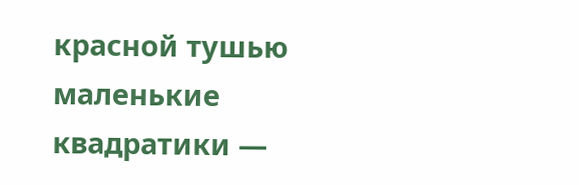красной тушью маленькие квадратики —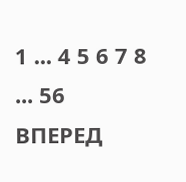1 ... 4 5 6 7 8 ... 56 ВПЕРЕД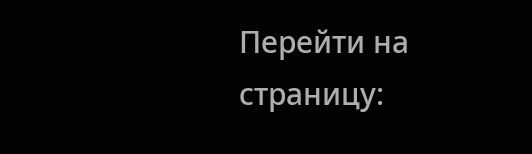Перейти на страницу: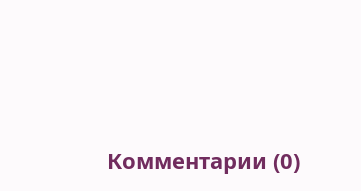Комментарии (0)